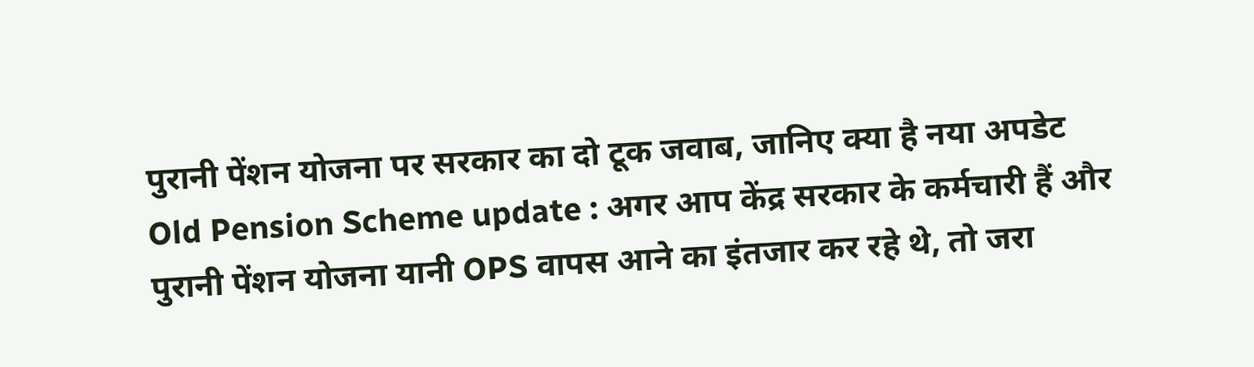पुरानी पेंशन योजना पर सरकार का दो टूक जवाब, जानिए क्या है नया अपडेट
Old Pension Scheme update : अगर आप केंद्र सरकार के कर्मचारी हैं और पुरानी पेंशन योजना यानी OPS वापस आने का इंतजार कर रहे थे, तो जरा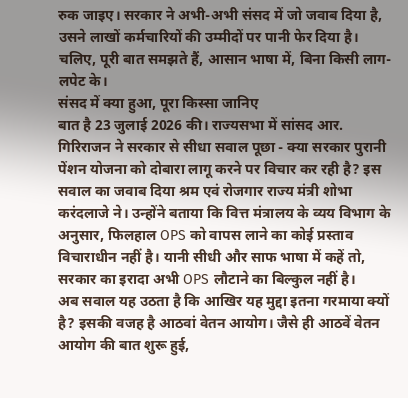रुक जाइए। सरकार ने अभी-अभी संसद में जो जवाब दिया है, उसने लाखों कर्मचारियों की उम्मीदों पर पानी फेर दिया है। चलिए, पूरी बात समझते हैं, आसान भाषा में, बिना किसी लाग-लपेट के।
संसद में क्या हुआ, पूरा किस्सा जानिए
बात है 23 जुलाई 2026 की। राज्यसभा में सांसद आर. गिरिराजन ने सरकार से सीधा सवाल पूछा - क्या सरकार पुरानी पेंशन योजना को दोबारा लागू करने पर विचार कर रही है? इस सवाल का जवाब दिया श्रम एवं रोजगार राज्य मंत्री शोभा करंदलाजे ने। उन्होंने बताया कि वित्त मंत्रालय के व्यय विभाग के अनुसार, फिलहाल OPS को वापस लाने का कोई प्रस्ताव विचाराधीन नहीं है। यानी सीधी और साफ भाषा में कहें तो, सरकार का इरादा अभी OPS लौटाने का बिल्कुल नहीं है।
अब सवाल यह उठता है कि आखिर यह मुद्दा इतना गरमाया क्यों है? इसकी वजह है आठवां वेतन आयोग। जैसे ही आठवें वेतन आयोग की बात शुरू हुई,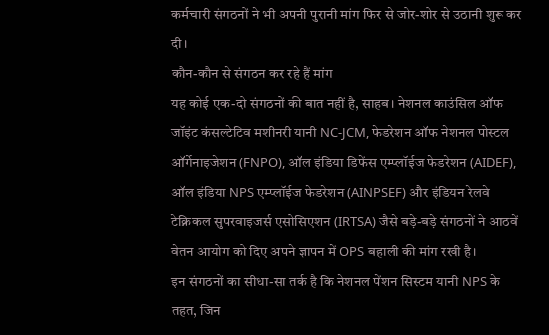कर्मचारी संगठनों ने भी अपनी पुरानी मांग फिर से जोर-शोर से उठानी शुरू कर दी।
कौन-कौन से संगठन कर रहे हैं मांग
यह कोई एक-दो संगठनों की बात नहीं है, साहब। नेशनल काउंसिल ऑफ जॉइंट कंसल्टेटिव मशीनरी यानी NC-JCM, फेडरेशन ऑफ नेशनल पोस्टल ऑर्गेनाइजेशन (FNPO), ऑल इंडिया डिफेंस एम्प्लॉईज फेडरेशन (AIDEF), ऑल इंडिया NPS एम्प्लॉईज फेडरेशन (AINPSEF) और इंडियन रेलवे टेक्निकल सुपरवाइजर्स एसोसिएशन (IRTSA) जैसे बड़े-बड़े संगठनों ने आठवें वेतन आयोग को दिए अपने ज्ञापन में OPS बहाली की मांग रखी है।
इन संगठनों का सीधा-सा तर्क है कि नेशनल पेंशन सिस्टम यानी NPS के तहत, जिन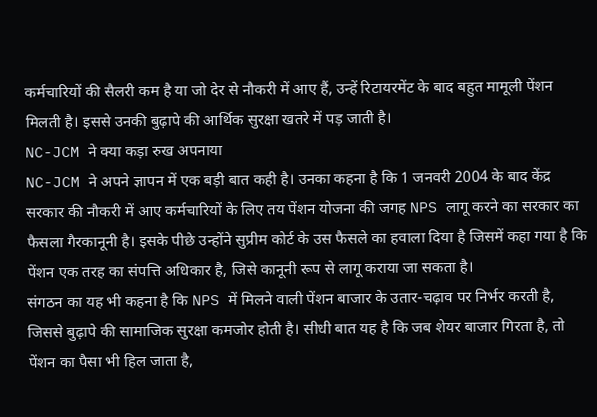कर्मचारियों की सैलरी कम है या जो देर से नौकरी में आए हैं, उन्हें रिटायरमेंट के बाद बहुत मामूली पेंशन मिलती है। इससे उनकी बुढ़ापे की आर्थिक सुरक्षा खतरे में पड़ जाती है।
NC-JCM ने क्या कड़ा रुख अपनाया
NC-JCM ने अपने ज्ञापन में एक बड़ी बात कही है। उनका कहना है कि 1 जनवरी 2004 के बाद केंद्र सरकार की नौकरी में आए कर्मचारियों के लिए तय पेंशन योजना की जगह NPS लागू करने का सरकार का फैसला गैरकानूनी है। इसके पीछे उन्होंने सुप्रीम कोर्ट के उस फैसले का हवाला दिया है जिसमें कहा गया है कि पेंशन एक तरह का संपत्ति अधिकार है, जिसे कानूनी रूप से लागू कराया जा सकता है।
संगठन का यह भी कहना है कि NPS में मिलने वाली पेंशन बाजार के उतार-चढ़ाव पर निर्भर करती है, जिससे बुढ़ापे की सामाजिक सुरक्षा कमजोर होती है। सीधी बात यह है कि जब शेयर बाजार गिरता है, तो पेंशन का पैसा भी हिल जाता है,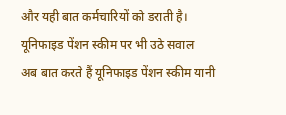और यही बात कर्मचारियों को डराती है।
यूनिफाइड पेंशन स्कीम पर भी उठे सवाल
अब बात करते हैं यूनिफाइड पेंशन स्कीम यानी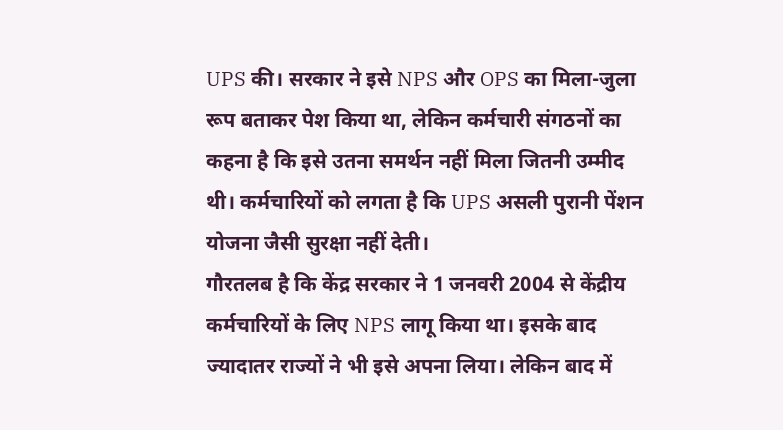UPS की। सरकार ने इसे NPS और OPS का मिला-जुला रूप बताकर पेश किया था, लेकिन कर्मचारी संगठनों का कहना है कि इसे उतना समर्थन नहीं मिला जितनी उम्मीद थी। कर्मचारियों को लगता है कि UPS असली पुरानी पेंशन योजना जैसी सुरक्षा नहीं देती।
गौरतलब है कि केंद्र सरकार ने 1 जनवरी 2004 से केंद्रीय कर्मचारियों के लिए NPS लागू किया था। इसके बाद ज्यादातर राज्यों ने भी इसे अपना लिया। लेकिन बाद में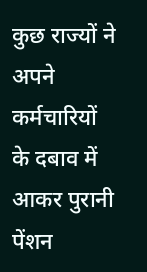कुछ राज्यों ने अपने कर्मचारियों के दबाव में आकर पुरानी पेंशन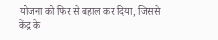योजना को फिर से बहाल कर दिया, जिससे केंद्र के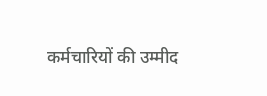कर्मचारियों की उम्मीद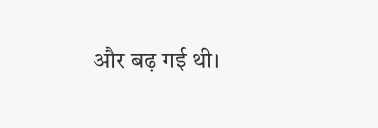और बढ़ गई थी।